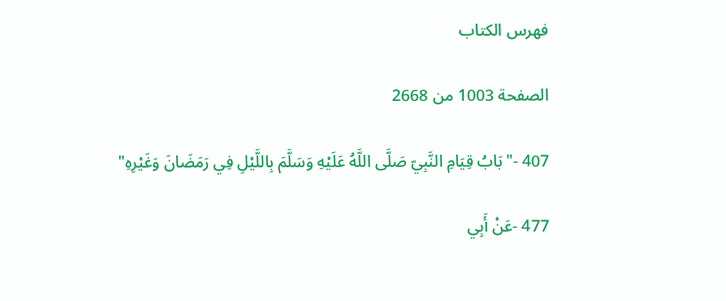فهرس الكتاب

الصفحة 1003 من 2668

407 -"بَابُ قِيَامِ النَّبِيّ صَلَّى اللَّهُ عَلَيْهِ وَسَلَّمَ بِاللَّيْلِ فِي رَمَضَانَ وَغَيْرِهِ"

477 -عَنْ أَبِي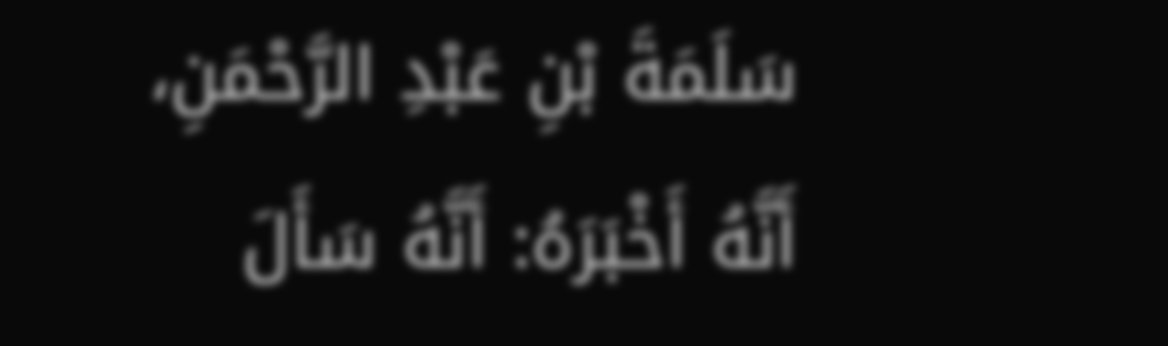سَلَمَةَ بْنِ عَبْدِ الرَّحْمَنِ، أَنَّهُ أَخْبَرَهُ: أَنَّهُ سَأَلَ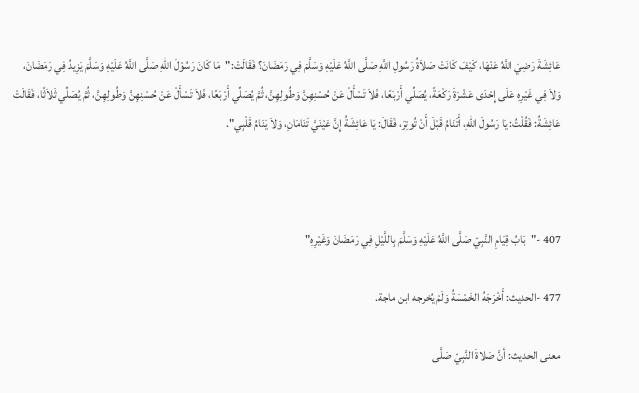عَائِشَةَ رَضِيَ اللَّهُ عَنْهَا، كَيْفَ كَانَتْ صَلاَةُ رَسُولِ اللَّهِ صَلَّى اللَّهُ عَلَيْهِ وَسَلَّمَ فِي رَمَضَانَ؟ فَقَالَتْ:"مَا كَانَ رَسُوْلَ اللهِ صَلَّى اللَّهُ عَلَيْهِ وَسَلَّمَ يَزِيدُ فِي رَمَضَانَ، وَلاَ فِي غَيْرِهِ عَلَى إِحْدَى عَشْرَةَ رَكْعَةً، يُصَلِّي أَرْبَعًا، فَلاَ تَسْأَلْ عَنْ حُسْنِهِنَّ وَطُولِهِنَّ، ثُمَّ يُصَلِّي أَرْبَعًا، فَلاَ تَسْأَلْ عَنْ حُسْنِهِنَّ وَطُولِهِنَّ، ثُمَّ يُصَلِّي ثَلاَثًا، فَقَالَتْ عَائِشَةُ: فَقُلْتُ: يَا رَسُولَ اللهِ، أَتَنَامُ قَبْلَ أَنْ تُوتِرَ، فَقَالَ: يَا عَائِشَةُ إِنَّ عَيْنَيَّ تَنَامَانِ، وَلاَ يَنَامُ قَلْبِي".



407 -"بَابُ قِيَامِ النَّبِيّ صَلَّى اللَّهُ عَلَيْهِ وَسَلَّمَ بِاللَّيْلِ فِي رَمَضَانَ وَغَيْرِهِ"

477 -الحديث: أَخْرَجَهُ الخَمْسَةُ وَلَمْ يُخرجه ابن ماجة.

معنى الحديث: أنَّ صَلاةَ النَّبِيّ صَلَّى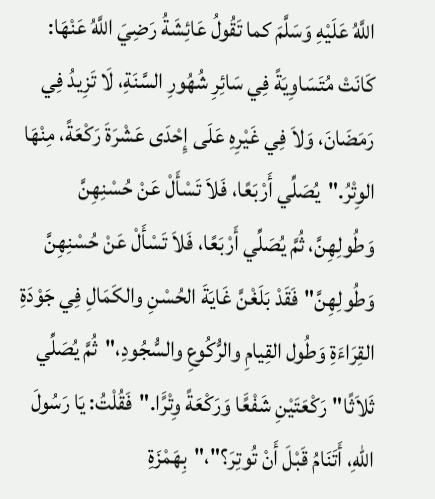اللَّهُ عَلَيْهِ وَسَلَّمَ كما تَقُولُ عَائِشَةُ رَضِيَ اللَّهُ عَنْهَا: كَانَتْ مُتَسَاوِيَةً فِي سَائِرِ شُهُورِ السَّنَةِ، لَا تَزِيدُ فِي رَمَضَانَ، وَلاَ فِي غَيْرِهِ عَلَى إِحْدَى عَشْرَةَ رَكْعَةً، مِنْهَا الوِتْرُ."يُصَلِّي أَرْبَعًا، فَلاَ تَسْأَلْ عَنْ حُسْنِهِنَّ وَطُولِهِنَّ، ثُمَّ يُصَلِّي أَرْبَعًا، فَلاَ تَسْأَلْ عَنْ حُسْنِهِنَّ وَطُولِهِنَّ"فَقَدْ بَلَغْنَّ غَايَةَ الحُسْنِ والكَمَالِ فِي جَوْدَةِ القِرَاءَةِ وَطُول القِيامِ والرُّكُوعِ والسُّجُودِ،"ثُمَّ يُصَلِّي ثَلاَثًا"رَكْعَتَيْنِ شَفْعًَا وَرَكْعَةً وِتْرًَا."فَقُلْتُ: يَا رَسُولَ اللهِ، أَتَنَامُ قَبْلَ أَنْ تُوتِرَ؟"،"بِهَمْزَةِ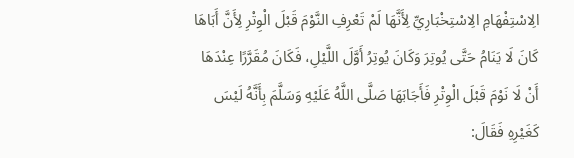الِاسْتِفْهَامِ الِاسْتِخْبَارِيِّ لِأَنَّهَا لَمْ تَعْرِفِ النَّوْمَ قَبْلَ الْوِتْرِ لِأَنَّ أَبَاهَا كَانَ لَا يَنَامُ حَتَّى يُوتِرَ وَكَانَ يُوتِرُ أَوَّلَ اللَّيْلِ، فَكَانَ مُقَرَّرًا عِنْدَهَا أَنْ لَا نَوْمَ قَبْلَ الْوِتْرِ فَأَجَابَهَا صَلَّى اللَّهُ عَلَيْهِ وَسَلَّمَ بِأَنَّهُ لَيْسَ كَغَيْرِهِ فَقَالَ: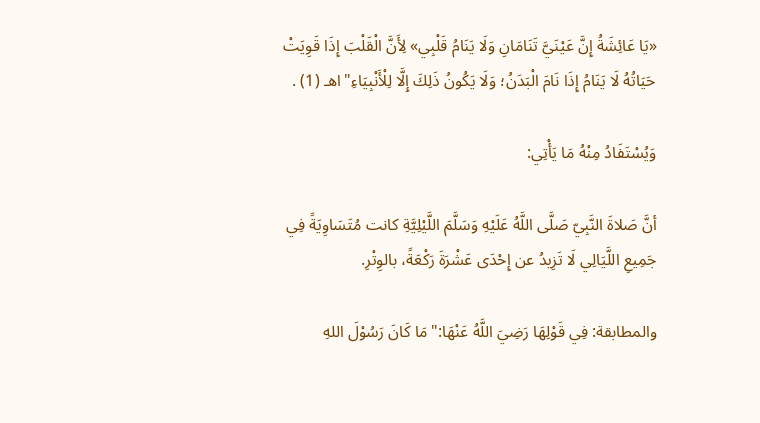«يَا عَائِشَةُ إِنَّ عَيْنَيَّ تَنَامَانِ وَلَا يَنَامُ قَلْبِي» لِأَنَّ الْقَلْبَ إِذَا قَوِيَتْ حَيَاتُهُ لَا يَنَامُ إِذَا نَامَ الْبَدَنُ؛ وَلَا يَكُونُ ذَلِكَ إِلَّا لِلْأَنْبِيَاءِ"اهـ (1) .

وَيُسْتَفَادُ مِنْهُ مَا يَأْتِي:

أنَّ صَلاةَ النَّبِيّ صَلَّى اللَّهُ عَلَيْهِ وَسَلَّمَ اللَّيْلِيَّةِ كانت مُتَسَاوِيَةً فِي جَمِيعِ اللَّيَالِي لَا تَزِيدُ عن إِحْدَى عَشْرَةَ رَكْعَةً، بالوِتْرِ.

والمطابقة: فِي قَوْلِهَا رَضِيَ اللَّهُ عَنْهَا:"مَا كَانَ رَسُوْلَ اللهِ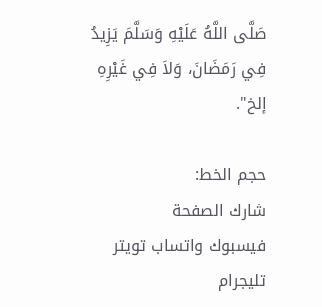صَلَّى اللَّهُ عَلَيْهِ وَسَلَّمَ يَزِيدُ فِي رَمَضَانَ، وَلاَ فِي غَيْرِهِ إلخ".

حجم الخط:
شارك الصفحة
فيسبوك واتساب تويتر تليجرام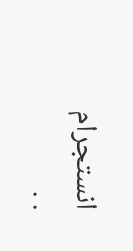انستجرام
. .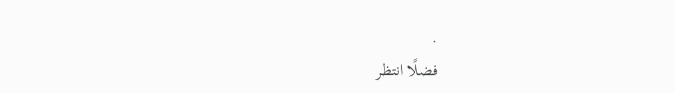.
فضلًا انتظر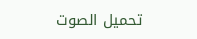تحميل الصوت